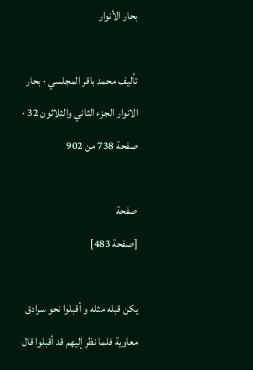بحار الأنوار

تأليف محمد باقر المجلسي · بحار الانوار الجزء الثاني والثلاثون 32 · صفحة 738 من 902

صفحة
[صفحة 483]

يكن قبله مثله و أقبلوا نحو سرادق معاوية فلما نظر إليهم قد أقبلوا قال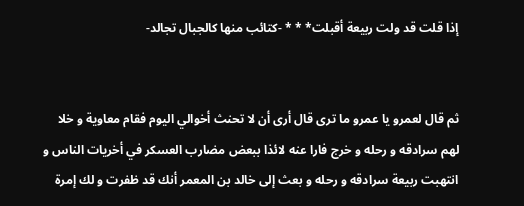إذا قلت قد ولت ربيعة أقبلت* * * -كتائب منها كالجبال تجالد-


ثم قال لعمرو يا عمرو ما ترى قال أرى أن لا تحنث أخوالي اليوم فقام معاوية و خلا لهم سرادقه و رحله و خرج فارا عنه لائذا ببعض مضارب العسكر في أخريات الناس و انتهبت ربيعة سرادقه و رحله و بعث إلى خالد بن المعمر أنك قد ظفرت و لك إمرة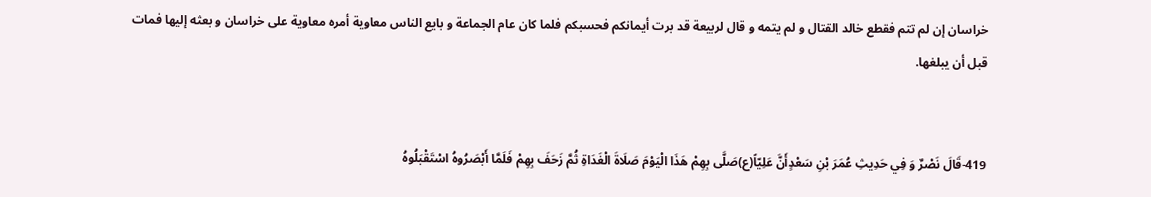خراسان إن لم تتم فقطع خالد القتال و لم يتمه و قال لربيعة قد برت أيمانكم فحسبكم فلما كان عام الجماعة و بايع الناس معاوية أمره معاوية على خراسان و بعثه إليها فمات قبل أن يبلغها.


419-قَالَ نَصْرٌ وَ فِي حَدِيثِ عُمَرَ بْنِ سَعْدٍأَنَّ عَلِيّاً(ع)صَلَّى بِهِمْ هَذَا الْيَوْمَ صَلَاةَ الْغَدَاةِ ثُمَّ زَحَفَ بِهِمْ فَلَمَّا أَبْصَرُوهُ اسْتَقْبَلُوهُ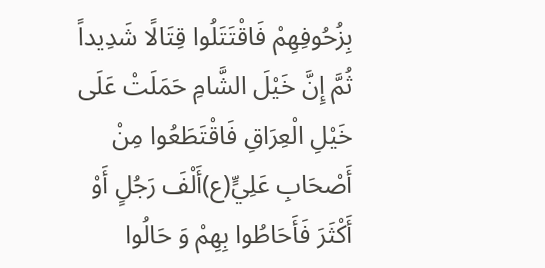بِزُحُوفِهِمْ فَاقْتَتَلُوا قِتَالًا شَدِيداً ثُمَّ إِنَّ خَيْلَ الشَّامِ حَمَلَتْ عَلَى خَيْلِ الْعِرَاقِ فَاقْتَطَعُوا مِنْ أَصْحَابِ عَلِيٍّ(ع)أَلْفَ رَجُلٍ أَوْ أَكْثَرَ فَأَحَاطُوا بِهِمْ وَ حَالُوا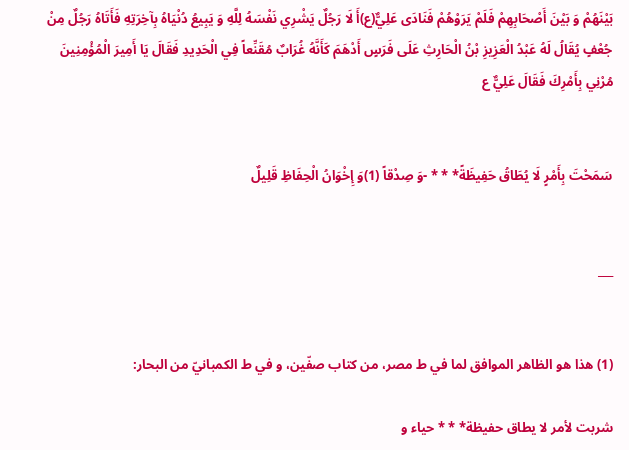بَيْنَهُمْ وَ بَيْنَ أَصْحَابِهِمْ فَلَمْ يَرَوْهُمْ فَنَادَى عَلِيٌّ(ع)أَ لَا رَجُلٌ يَشْرِي نَفْسَهُ لِلَّهِ وَ يَبِيعُ دُنْيَاهُ بِآخِرَتِهِ فَأَتَاهُ رَجُلٌ مِنْ جُعْفٍ يُقَالُ لَهُ عَبْدُ الْعَزِيزِ بْنُ الْحَارِثِ عَلَى فَرَسٍ أَدْهَمَ كَأَنَّهُ غُرَابٌ مُقَنِّعاً فِي الْحَدِيدِ فَقَالَ يَا أَمِيرَ الْمُؤْمِنِينَ مُرْنِي بِأَمْرِكَ فَقَالَ عَلِيٌّ ع


سَمَحْتَ بِأَمْرٍ لَا يُطَاقُ حَفِيظَةً* * * -وَ صِدْقاً (1)وَ إِخْوَانُ الْحِفَاظِ قَلِيلٌ


___


(1) هذا هو الظاهر الموافق لما في ط مصر، من كتاب صفّين، و في ط الكمبانيّ من البحار:

شربت لأمر لا يطاق حفيظة* * * حياء و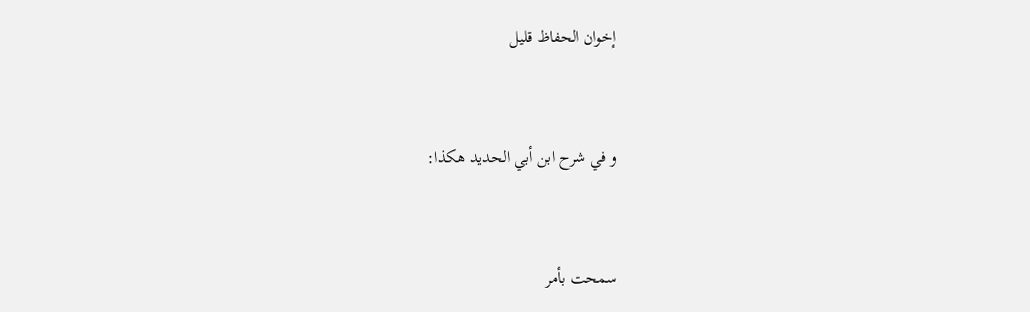إخوان الحفاظ قليل


و في شرح ابن أبي الحديد هكذا:


سمحت بأمر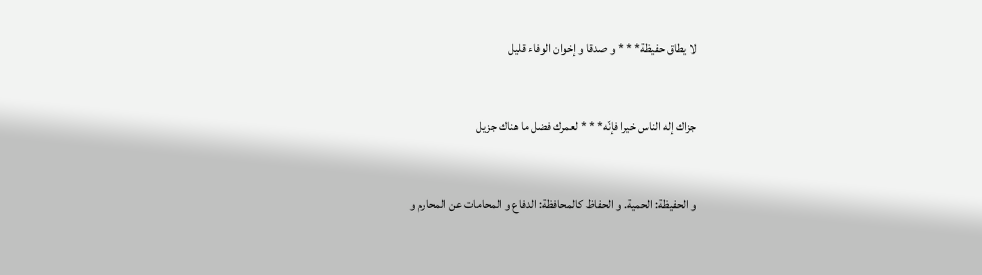لا يطاق حفيظة* * * و صدقا و إخوان الوفاء قليل


جزاك إله الناس خيرا فإنّه* * * لعمرك فضل ما هناك جزيل


و الحفيظة: الحمية. و الحفاظ كالمحافظة: الدفاع و المحامات عن المحارم و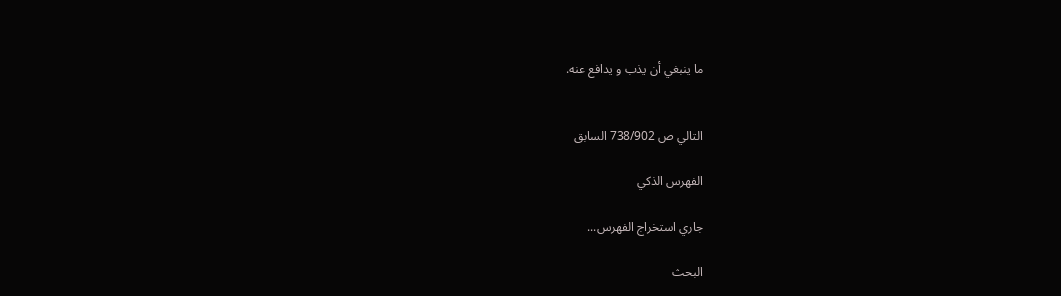ما ينبغي أن يذب و يدافع عنه.


التالي ص 738/902 السابق

الفهرس الذكي

جاري استخراج الفهرس...

البحث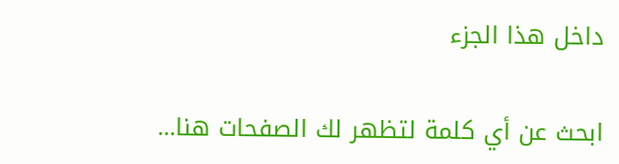داخل هذا الجزء

ابحث عن أي كلمة لتظهر لك الصفحات هنا...